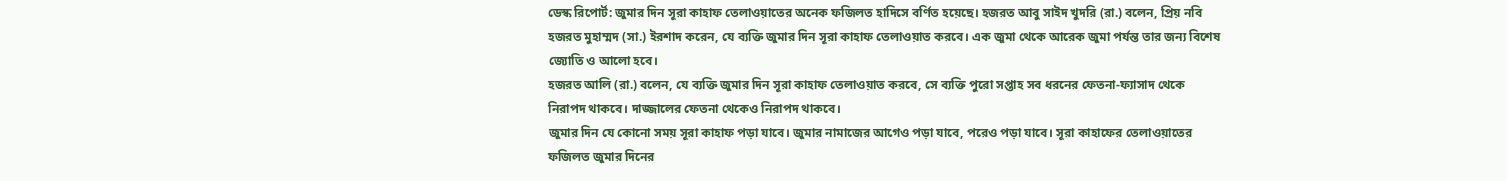ডেস্ক রিপোর্ট: জুমার দিন সূরা কাহাফ তেলাওয়াতের অনেক ফজিলত হাদিসে বর্ণিত হয়েছে। হজরত আবু সাইদ খুদরি (রা.) বলেন, প্রিয় নবি হজরত মুহাম্মদ (সা.) ইরশাদ করেন, যে ব্যক্তি জুমার দিন সূরা কাহাফ তেলাওয়াত করবে। এক জুমা থেকে আরেক জুমা পর্যন্ত তার জন্য বিশেষ জ্যোতি ও আলো হবে।
হজরত আলি (রা.) বলেন, যে ব্যক্তি জুমার দিন সূরা কাহাফ তেলাওয়াত করবে, সে ব্যক্তি পুরো সপ্তাহ সব ধরনের ফেতনা-ফ্যাসাদ থেকে নিরাপদ থাকবে। দাজ্জালের ফেতনা থেকেও নিরাপদ থাকবে।
জুমার দিন যে কোনো সময় সূরা কাহাফ পড়া যাবে। জুমার নামাজের আগেও পড়া যাবে, পরেও পড়া যাবে। সূরা কাহাফের তেলাওয়াতের ফজিলত জুমার দিনের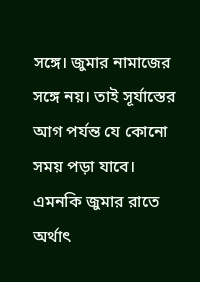সঙ্গে। জুমার নামাজের সঙ্গে নয়। তাই সূর্যাস্তের আগ পর্যন্ত যে কোনো সময় পড়া যাবে। এমনকি জুমার রাতে অর্থাৎ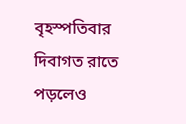বৃহস্পতিবার দিবাগত রাতে পড়লেও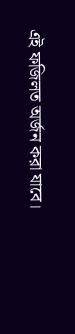এই ফজিলত অর্জন করা যাবে।